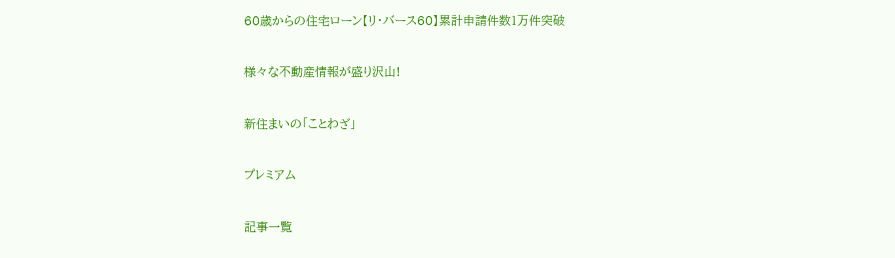60歳からの住宅ローン【リ・バース60】累計申請件数1万件突破

様々な不動産情報が盛り沢山!

新住まいの「ことわざ」

プレミアム

記事一覧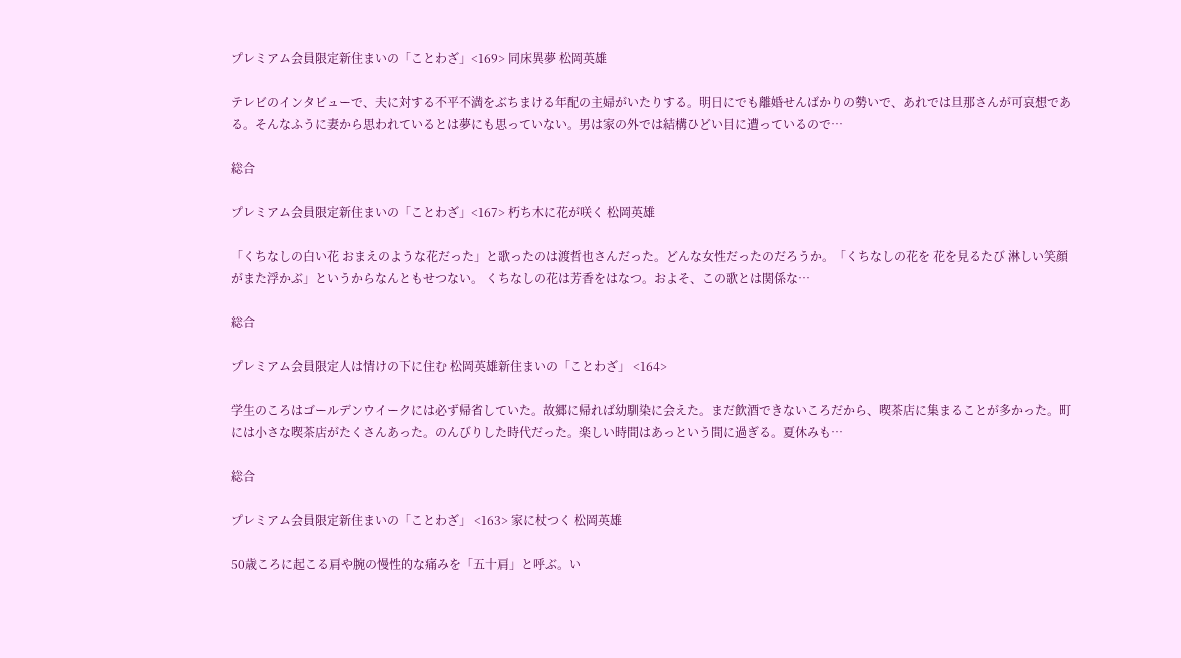プレミアム会員限定新住まいの「ことわざ」<169> 同床異夢 松岡英雄

テレビのインタビューで、夫に対する不平不満をぶちまける年配の主婦がいたりする。明日にでも離婚せんばかりの勢いで、あれでは旦那さんが可哀想である。そんなふうに妻から思われているとは夢にも思っていない。男は家の外では結構ひどい目に遭っているので…

総合

プレミアム会員限定新住まいの「ことわざ」<167> 朽ち木に花が咲く 松岡英雄

「くちなしの白い花 おまえのような花だった」と歌ったのは渡哲也さんだった。どんな女性だったのだろうか。「くちなしの花を 花を見るたび 淋しい笑顔がまた浮かぶ」というからなんともせつない。 くちなしの花は芳香をはなつ。およそ、この歌とは関係な…

総合

プレミアム会員限定人は情けの下に住む 松岡英雄新住まいの「ことわざ」 <164>

学生のころはゴールデンウイークには必ず帰省していた。故郷に帰れば幼馴染に会えた。まだ飲酒できないころだから、喫茶店に集まることが多かった。町には小さな喫茶店がたくさんあった。のんびりした時代だった。楽しい時間はあっという間に過ぎる。夏休みも…

総合

プレミアム会員限定新住まいの「ことわざ」 <163> 家に杖つく 松岡英雄

50歳ころに起こる肩や腕の慢性的な痛みを「五十肩」と呼ぶ。い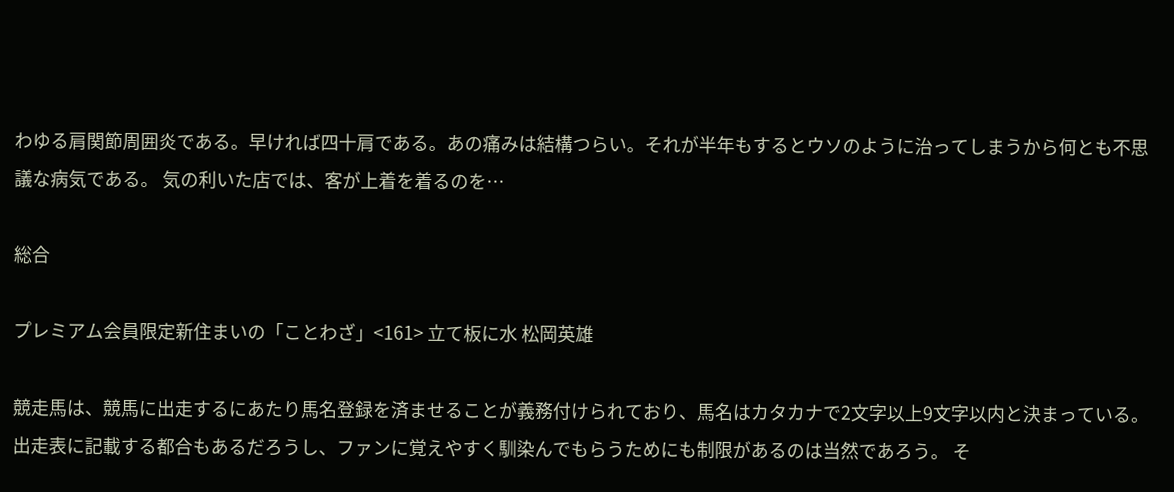わゆる肩関節周囲炎である。早ければ四十肩である。あの痛みは結構つらい。それが半年もするとウソのように治ってしまうから何とも不思議な病気である。 気の利いた店では、客が上着を着るのを…

総合

プレミアム会員限定新住まいの「ことわざ」<161> 立て板に水 松岡英雄

競走馬は、競馬に出走するにあたり馬名登録を済ませることが義務付けられており、馬名はカタカナで2文字以上9文字以内と決まっている。 出走表に記載する都合もあるだろうし、ファンに覚えやすく馴染んでもらうためにも制限があるのは当然であろう。 そ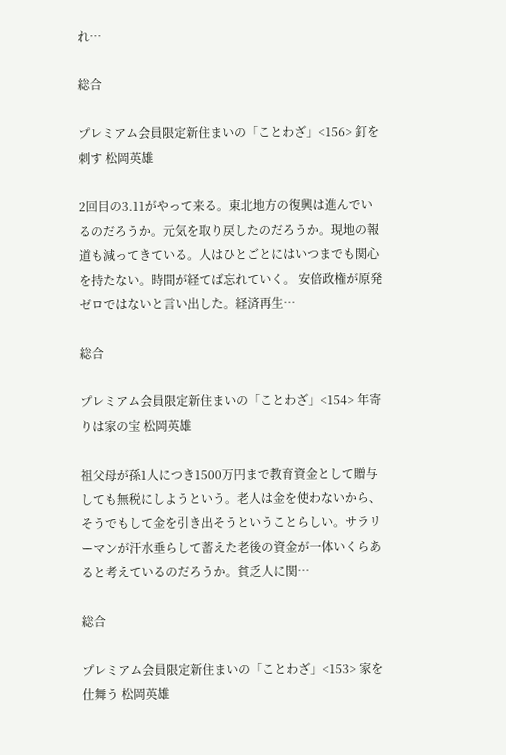れ…

総合

プレミアム会員限定新住まいの「ことわざ」<156> 釘を刺す 松岡英雄

2回目の3.11がやって来る。東北地方の復興は進んでいるのだろうか。元気を取り戻したのだろうか。現地の報道も減ってきている。人はひとごとにはいつまでも関心を持たない。時間が経てば忘れていく。 安倍政権が原発ゼロではないと言い出した。経済再生…

総合

プレミアム会員限定新住まいの「ことわざ」<154> 年寄りは家の宝 松岡英雄

祖父母が孫1人につき1500万円まで教育資金として贈与しても無税にしようという。老人は金を使わないから、そうでもして金を引き出そうということらしい。サラリーマンが汗水垂らして蓄えた老後の資金が一体いくらあると考えているのだろうか。貧乏人に関…

総合

プレミアム会員限定新住まいの「ことわざ」<153> 家を仕舞う 松岡英雄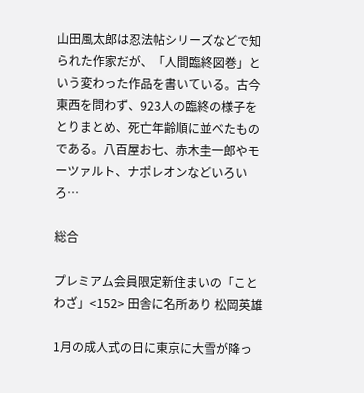山田風太郎は忍法帖シリーズなどで知られた作家だが、「人間臨終図巻」という変わった作品を書いている。古今東西を問わず、923人の臨終の様子をとりまとめ、死亡年齢順に並べたものである。八百屋お七、赤木圭一郎やモーツァルト、ナポレオンなどいろいろ…

総合

プレミアム会員限定新住まいの「ことわざ」<152> 田舎に名所あり 松岡英雄

1月の成人式の日に東京に大雪が降っ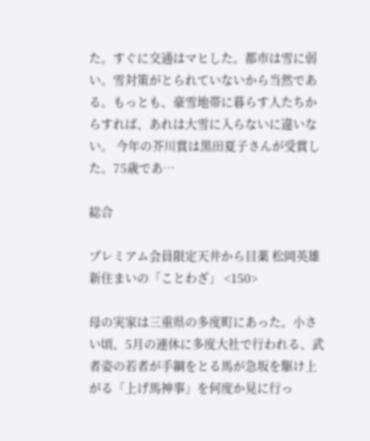た。すぐに交通はマヒした。都市は雪に弱い。雪対策がとられていないから当然である。もっとも、豪雪地帯に暮らす人たちからすれば、あれは大雪に入らないに違いない。 今年の芥川賞は黒田夏子さんが受賞した。75歳であ…

総合

プレミアム会員限定天井から目薬 松岡英雄新住まいの「ことわざ」 <150>

母の実家は三重県の多度町にあった。小さい頃、5月の連休に多度大社で行われる、武者姿の若者が手綱をとる馬が急坂を駆け上がる「上げ馬神事」を何度か見に行っ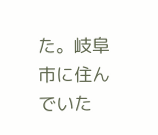た。岐阜市に住んでいた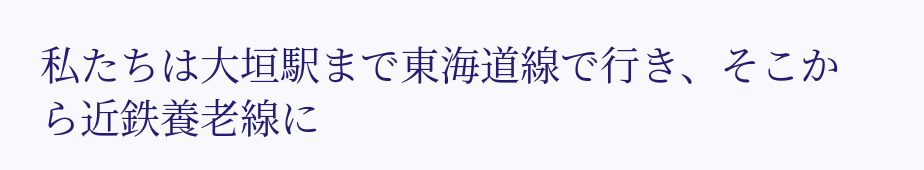私たちは大垣駅まで東海道線で行き、そこから近鉄養老線に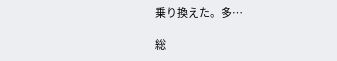乗り換えた。多…

総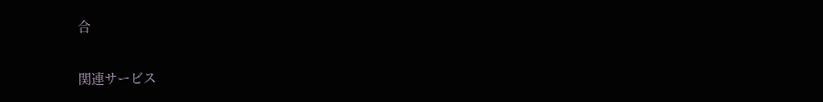合

関連サービス